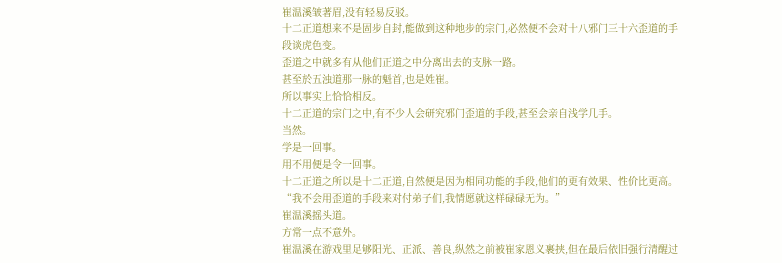崔温溪皱著眉,没有轻易反驳。
十二正道想来不是固步自封,能做到这种地步的宗门,必然便不会对十八邪门三十六歪道的手段谈虎色变。
歪道之中就多有从他们正道之中分离出去的支脉一路。
甚至於五浊道那一脉的魁首,也是姓崔。
所以事实上恰恰相反。
十二正道的宗门之中,有不少人会研究邪门歪道的手段,甚至会亲自浅学几手。
当然。
学是一回事。
用不用便是令一回事。
十二正道之所以是十二正道,自然便是因为相同功能的手段,他们的更有效果、性价比更高。
“我不会用歪道的手段来对付弟子们,我情愿就这样碌碌无为。”
崔温溪摇头道。
方常一点不意外。
崔温溪在游戏里足够阳光、正派、善良,纵然之前被崔家恩义裹挟,但在最后依旧强行清醒过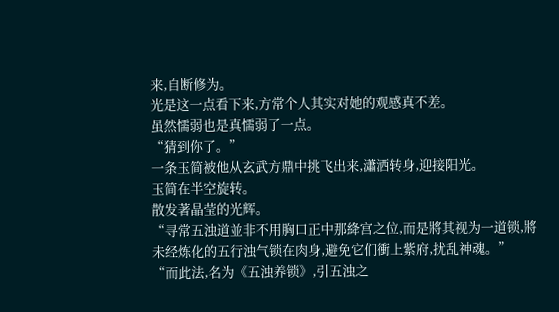来,自断修为。
光是这一点看下来,方常个人其实对她的观感真不差。
虽然懦弱也是真懦弱了一点。
“猜到你了。”
一条玉简被他从玄武方鼎中挑飞出来,瀟洒转身,迎接阳光。
玉简在半空旋转。
散发著晶莹的光辉。
“寻常五浊道並非不用胸口正中那絳宫之位,而是將其视为一道锁,將未经炼化的五行浊气锁在肉身,避免它们衝上紫府,扰乱神魂。”
“而此法,名为《五浊养锁》,引五浊之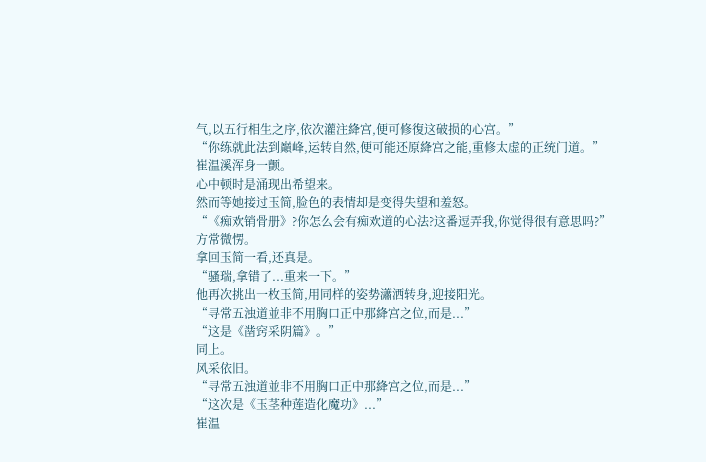气,以五行相生之序,依次灌注絳宫,便可修復这破损的心宫。”
“你练就此法到巔峰,运转自然,便可能还原絳宫之能,重修太虚的正统门道。”
崔温溪浑身一颤。
心中顿时是涌现出希望来。
然而等她接过玉简,脸色的表情却是变得失望和羞怒。
“《痴欢销骨册》?你怎么会有痴欢道的心法?这番逗弄我,你觉得很有意思吗?”
方常微愣。
拿回玉简一看,还真是。
“骚瑞,拿错了...重来一下。”
他再次挑出一枚玉简,用同样的姿势瀟洒转身,迎接阳光。
“寻常五浊道並非不用胸口正中那絳宫之位,而是...”
“这是《凿窍采阴篇》。”
同上。
风采依旧。
“寻常五浊道並非不用胸口正中那絳宫之位,而是...”
“这次是《玉茎种莲造化魔功》...”
崔温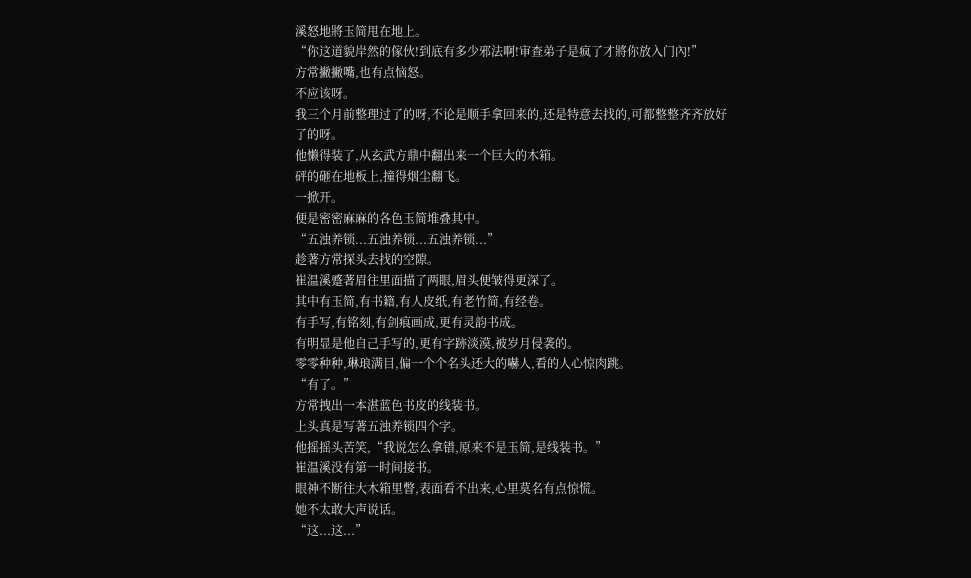溪怒地將玉简甩在地上。
“你这道貌岸然的傢伙!到底有多少邪法啊!审查弟子是疯了才將你放入门內!”
方常撇撇嘴,也有点恼怒。
不应该呀。
我三个月前整理过了的呀,不论是顺手拿回来的,还是特意去找的,可都整整齐齐放好了的呀。
他懒得装了,从玄武方鼎中翻出来一个巨大的木箱。
砰的砸在地板上,撞得烟尘翻飞。
一掀开。
便是密密麻麻的各色玉简堆叠其中。
“五浊养锁...五浊养锁...五浊养锁...”
趁著方常探头去找的空隙。
崔温溪蹙著眉往里面描了两眼,眉头便皱得更深了。
其中有玉简,有书籍,有人皮纸,有老竹简,有经卷。
有手写,有铭刻,有剑痕画成,更有灵韵书成。
有明显是他自己手写的,更有字跡淡漠,被岁月侵袭的。
零零种种,琳琅满目,偏一个个名头还大的嚇人,看的人心惊肉跳。
“有了。”
方常拽出一本湛蓝色书皮的线装书。
上头真是写著五浊养锁四个字。
他摇摇头苦笑,“我说怎么拿错,原来不是玉简,是线装书。”
崔温溪没有第一时间接书。
眼神不断往大木箱里瞥,表面看不出来,心里莫名有点惊慌。
她不太敢大声说话。
“这...这...”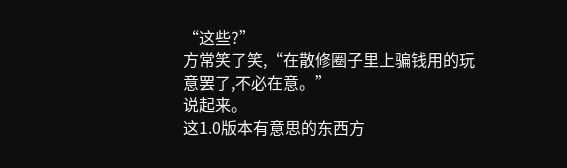“这些?”
方常笑了笑,“在散修圈子里上骗钱用的玩意罢了,不必在意。”
说起来。
这1.0版本有意思的东西方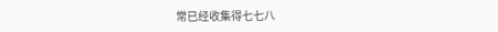常已经收集得七七八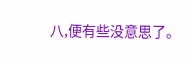八,便有些没意思了。